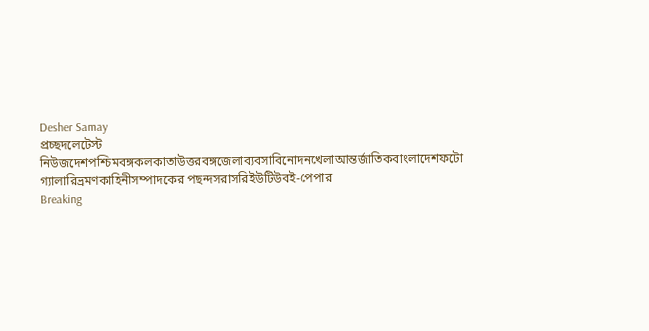Desher Samay
প্রচ্ছদলেটেস্ট নিউজদেশপশ্চিমবঙ্গকলকাতাউত্তরবঙ্গজেলাব্যবসাবিনোদনখেলাআন্তর্জাতিকবাংলাদেশফটো গ্যালারিভ্রমণকাহিনীসম্পাদকের পছন্দসরাসরিইউটিউবই-পেপার
Breaking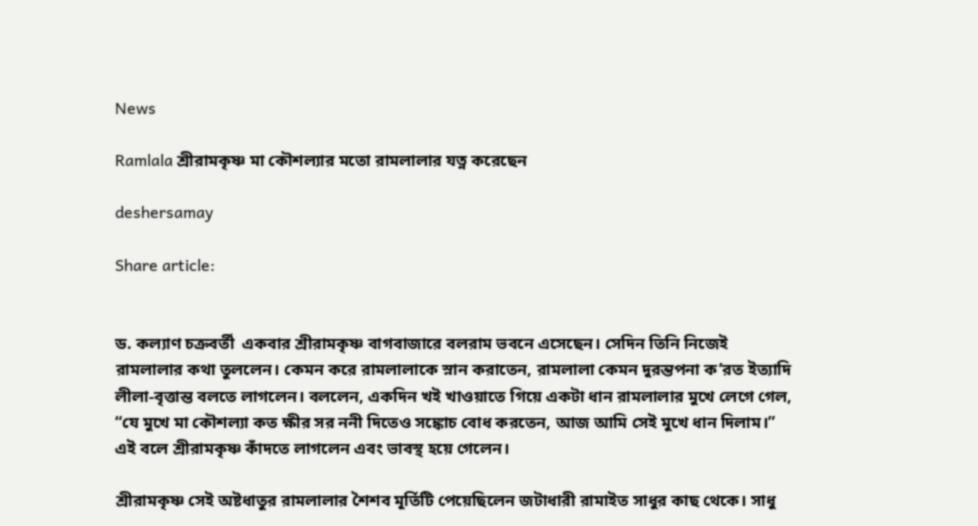News

Ramlala শ্রীরামকৃষ্ণ মা কৌশল্যার মতো রামলালার যত্ন করেছেন

deshersamay

Share article:


ড. কল্যাণ চক্রবর্তী  একবার শ্রীরামকৃষ্ণ বাগবাজারে বলরাম ভবনে এসেছেন। সেদিন তিনি নিজেই রামলালার কথা তুললেন। কেমন করে রামলালাকে স্নান করাতেন, রামলালা কেমন দুরন্তপনা ক’রত ইত্যাদি লীলা-বৃত্তান্ত বলতে লাগলেন। বললেন, একদিন খই খাওয়াতে গিয়ে একটা ধান রামলালার মুখে লেগে গেল, “যে মুখে মা কৌশল্যা কত ক্ষীর সর ননী দিতেও সঙ্কোচ বোধ করতেন, আজ আমি সেই মুখে ধান দিলাম।” এই বলে শ্রীরামকৃষ্ণ কাঁদতে লাগলেন এবং ভাবস্থ হয়ে গেলেন।

শ্রীরামকৃষ্ণ সেই অষ্টধাতুর রামলালার শৈশব মূর্তিটি পেয়েছিলেন জটাধারী রামাইত সাধুর কাছ থেকে। সাধু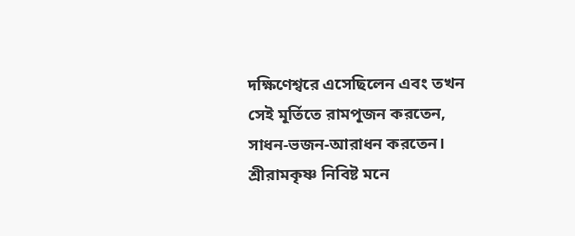দক্ষিণেশ্বরে এসেছিলেন এবং তখন সেই মূর্তিতে রামপূজন করতেন, সাধন-ভজন-আরাধন করতেন। শ্রীরামকৃষ্ণ নিবিষ্ট মনে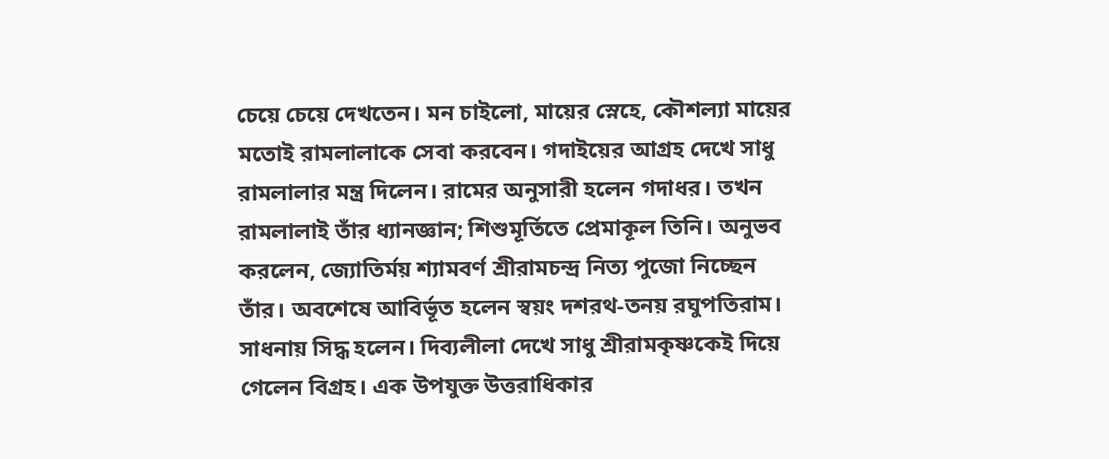চেয়ে চেয়ে দেখতেন। মন চাইলো, মায়ের স্নেহে, কৌশল্যা মায়ের মতোই রামলালাকে সেবা করবেন। গদাইয়ের আগ্রহ দেখে সাধু রামলালার মন্ত্র দিলেন। রামের অনুসারী হলেন গদাধর। তখন রামলালাই তাঁর ধ্যানজ্ঞান; শিশুমূর্তিতে প্রেমাকূল তিনি। অনুভব করলেন, জ্যোতির্ময় শ্যামবর্ণ শ্রীরামচন্দ্র নিত্য পুজো নিচ্ছেন তাঁর। অবশেষে আবির্ভূত হলেন স্বয়ং দশরথ-তনয় রঘুপতিরাম। সাধনায় সিদ্ধ হলেন। দিব্যলীলা দেখে সাধু শ্রীরামকৃষ্ণকেই দিয়ে গেলেন বিগ্রহ। এক উপযুক্ত উত্তরাধিকার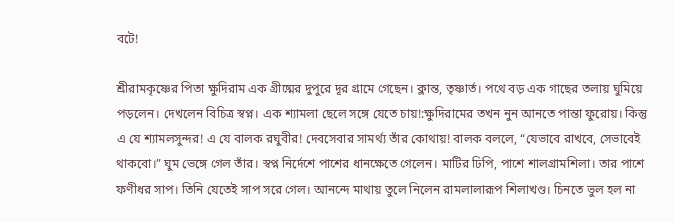বটে!

শ্রীরামকৃষ্ণের পিতা ক্ষুদিরাম এক গ্রীষ্মের দুপুরে দূর গ্রামে গেছেন। ক্লান্ত, তৃষ্ণার্ত। পথে বড় এক গাছের তলায় ঘুমিয়ে পড়লেন। দেখলেন বিচিত্র স্বপ্ন। এক শ্যামলা ছেলে সঙ্গে যেতে চায়!:ক্ষুদিরামের তখন নুন আনতে পান্তা ফুরোয়। কিন্তু এ যে শ্যামলসুন্দর! এ যে বালক রঘুবীর! দেবসেবার সামর্থ্য তাঁর কোথায়! বালক বললে, “যেভাবে রাখবে, সেভাবেই থাকবো।” ঘুম ভেঙ্গে গেল তাঁর। স্বপ্ন নির্দেশে পাশের ধানক্ষেতে গেলেন। মাটির ঢিপি, পাশে শালগ্রামশিলা। তার পাশে ফণীধর সাপ। তিনি যেতেই সাপ সরে গেল। আনন্দে মাথায় তুলে নিলেন রামলালারূপ শিলাখণ্ড। চিনতে ভুল হল না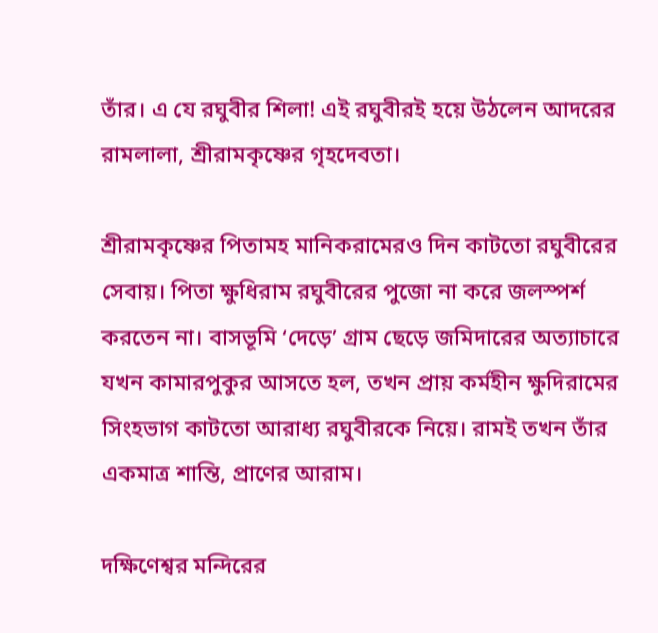তাঁর। এ যে রঘুবীর শিলা! এই রঘুবীরই হয়ে উঠলেন আদরের রামলালা, শ্রীরামকৃষ্ণের গৃহদেবতা।

শ্রীরামকৃষ্ণের পিতামহ মানিকরামেরও দিন কাটতো রঘুবীরের সেবায়। পিতা ক্ষুধিরাম রঘুবীরের পুজো না করে জলস্পর্শ করতেন না। বাসভূমি ‘দেড়ে’ গ্রাম ছেড়ে জমিদারের অত্যাচারে যখন কামারপুকুর আসতে হল, তখন প্রায় কর্মহীন ক্ষুদিরামের সিংহভাগ কাটতো আরাধ্য রঘুবীরকে নিয়ে। রামই তখন তাঁর একমাত্র শান্তি, প্রাণের আরাম।

দক্ষিণেশ্বর মন্দিরের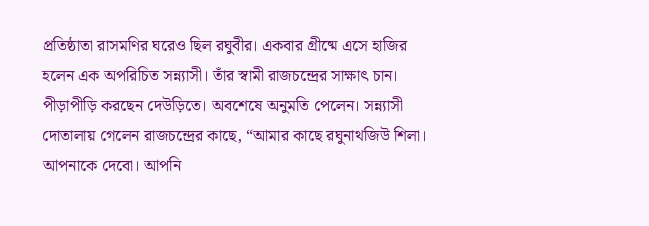প্রতিষ্ঠাতা রাসমণির ঘরেও ছিল রঘুবীর। একবার গ্রীষ্মে এসে হাজির হলেন এক অপরিচিত সন্ন্যাসী। তাঁর স্বামী রাজচন্দ্রের সাক্ষাৎ চান। পীড়াপীড়ি করছেন দেউড়িতে। অবশেষে অনুমতি পেলেন। সন্ন্যাসী দোতালায় গেলেন রাজচন্দ্রের কাছে, “আমার কাছে রঘুনাথজিউ শিলা। আপনাকে দেবো। আপনি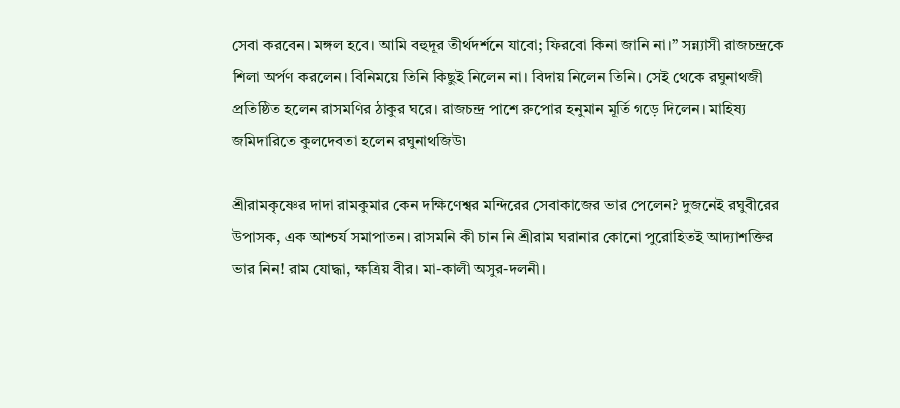সেবা করবেন। মঙ্গল হবে। আমি বহুদূর তীর্থদর্শনে যাবো; ফিরবো কিনা জানি না।” সন্ন্যাসী রাজচন্দ্রকে শিলা অর্পণ করলেন। বিনিময়ে তিনি কিছুই নিলেন না। বিদায় নিলেন তিনি। সেই থেকে রঘুনাথজী প্রতিষ্ঠিত হলেন রাসমণির ঠাকুর ঘরে। রাজচন্দ্র পাশে রুপোর হনুমান মূর্তি গড়ে দিলেন। মাহিষ্য জমিদারিতে কুলদেবতা হলেন রঘুনাথজিউ৷

শ্রীরামকৃষ্ণের দাদা রামকুমার কেন দক্ষিণেশ্বর মন্দিরের সেবাকাজের ভার পেলেন? দুজনেই রঘুবীরের উপাসক, এক আশ্চর্য সমাপাতন। রাসমনি কী চান নি শ্রীরাম ঘরানার কোনো পুরোহিতই আদ্যাশক্তির ভার নিন! রাম যোদ্ধা, ক্ষত্রিয় বীর। মা-কালী অসুর-দলনী।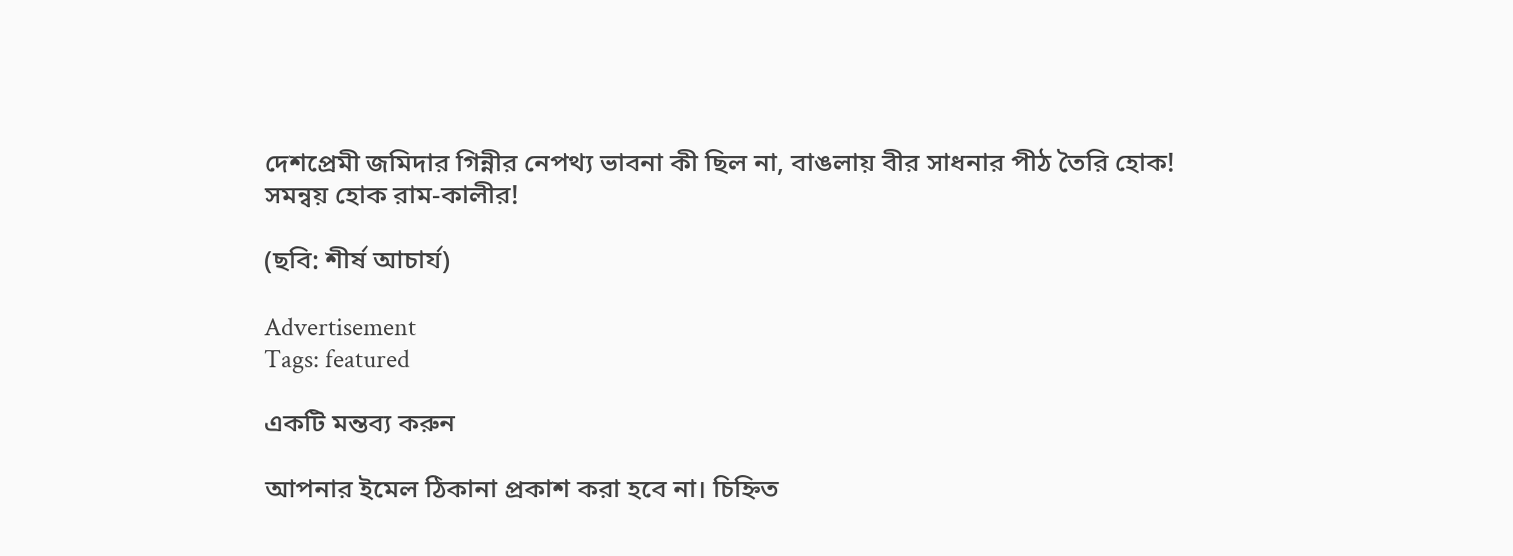দেশপ্রেমী জমিদার গিন্নীর নেপথ্য ভাবনা কী ছিল না, বাঙলায় বীর সাধনার পীঠ তৈরি হোক! সমন্বয় হোক রাম-কালীর!

(ছবি: শীর্ষ আচার্য)

Advertisement
Tags: featured

একটি মন্তব্য করুন

আপনার ইমেল ঠিকানা প্রকাশ করা হবে না। চিহ্নিত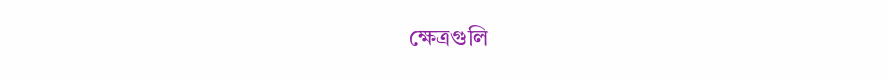ক্ষেত্রগুলি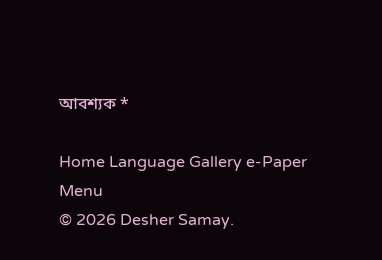আবশ্যক *

Home Language Gallery e-Paper
Menu
© 2026 Desher Samay.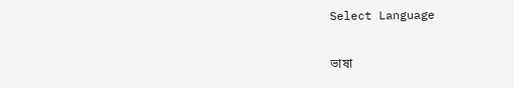Select Language

ভাষা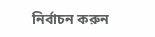নির্বাচন করুন